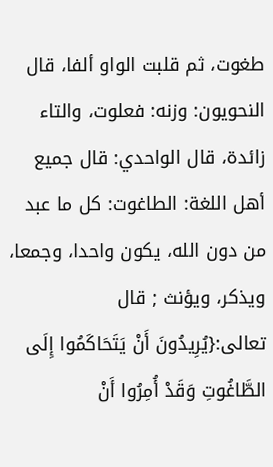طغوت، ثم قلبت الواو ألفا، قال النحويون: وزنه: فعلوت، والتاء زائدة، قال الواحدي: قال جميع أهل اللغة: الطاغوت: كل ما عبد من دون الله، يكون واحدا، وجمعا، ويذكر، ويؤنث ; قال تعالى:{يُرِيدُونَ أَنْ يَتَحَاكَمُوا إِلَى الطَّاغُوتِ وَقَدْ أُمِرُوا أَنْ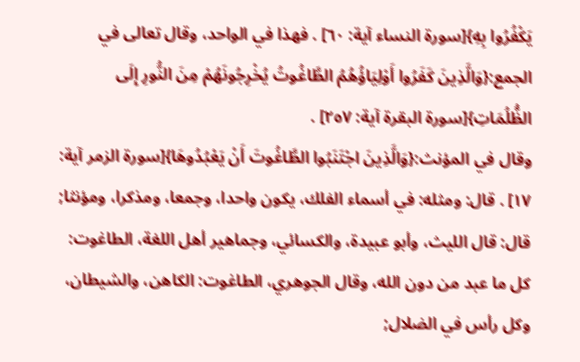يَكْفُرُوا بِهِ}[سورة النساء آية: ٦٠] . فهذا في الواحد، وقال تعالى في الجمع:{وَالَّذِينَ كَفَرُوا أَوْلِيَاؤُهُمُ الطَّاغُوتُ يُخْرِجُونَهُمْ مِنَ النُّورِ إِلَى الظُّلُمَاتِ}[سورة البقرة آية: ٢٥٧] .
وقال في المؤنث:{وَالَّذِينَ اجْتَنَبُوا الطَّاغُوتَ أَنْ يَعْبُدُوهَا}[سورة الزمر آية: ١٧] . قال: ومثله: في أسماء الفلك، يكون واحدا، وجمعا، ومذكرا، ومؤنثا; قال: قال الليث، وأبو عبيدة، والكسائي، وجماهير أهل اللغة، الطاغوت: كل ما عبد من دون الله، وقال الجوهري، الطاغوت: الكاهن، والشيطان، وكل رأس في الضلال;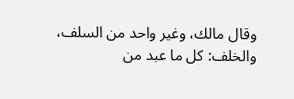وقال مالك، وغير واحد من السلف، والخلف: كل ما عبد من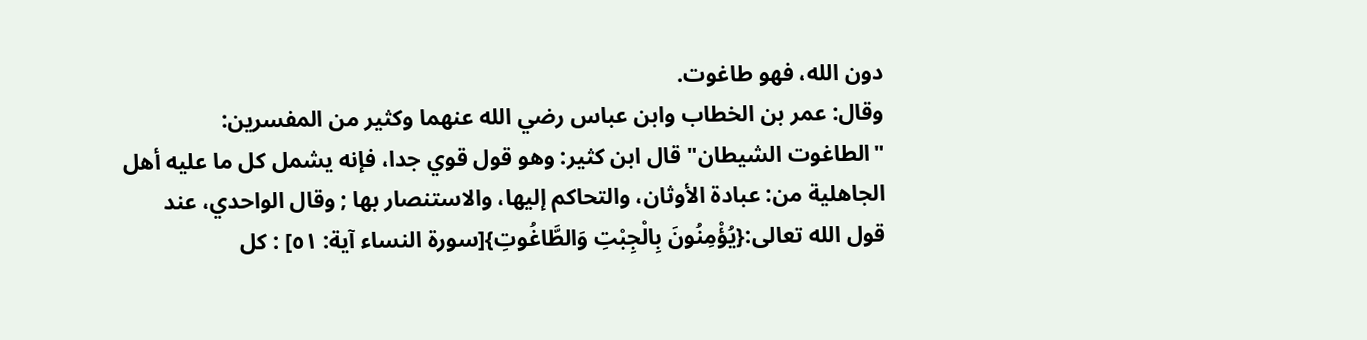دون الله، فهو طاغوت.
وقال: عمر بن الخطاب وابن عباس رضي الله عنهما وكثير من المفسرين: "الطاغوت الشيطان" قال ابن كثير: وهو قول قوي جدا، فإنه يشمل كل ما عليه أهل الجاهلية من: عبادة الأوثان، والتحاكم إليها، والاستنصار بها ; وقال الواحدي، عند قول الله تعالى:{يُؤْمِنُونَ بِالْجِبْتِ وَالطَّاغُوتِ}[سورة النساء آية: ٥١] : كل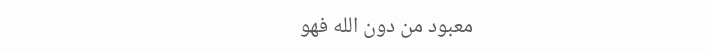معبود من دون الله فهو